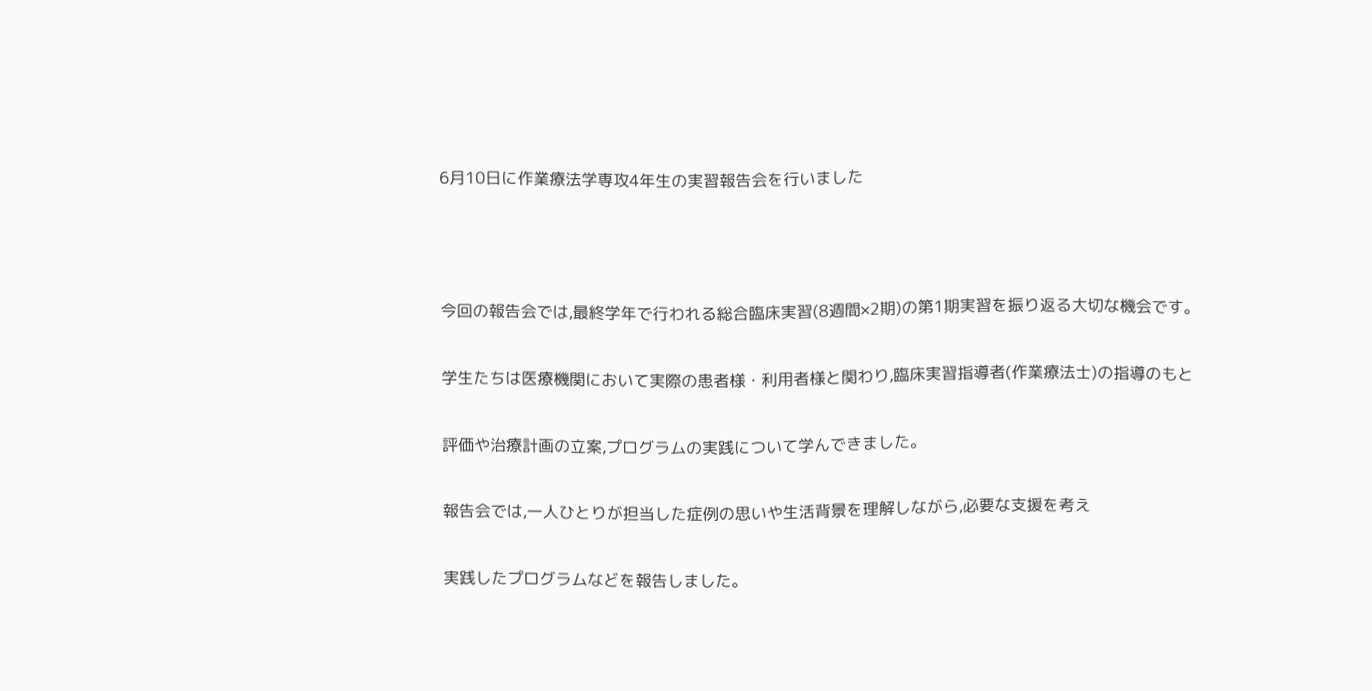6月10日に作業療法学専攻4年生の実習報告会を行いました



今回の報告会では,最終学年で行われる総合臨床実習(8週間×2期)の第1期実習を振り返る大切な機会です。

学生たちは医療機関において実際の患者様・利用者様と関わり,臨床実習指導者(作業療法士)の指導のもと

評価や治療計画の立案,プログラムの実践について学んできました。

報告会では,一人ひとりが担当した症例の思いや生活背景を理解しながら,必要な支援を考え

実践したプログラムなどを報告しました。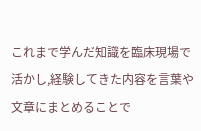これまで学んだ知識を臨床現場で活かし,経験してきた内容を言葉や文章にまとめることで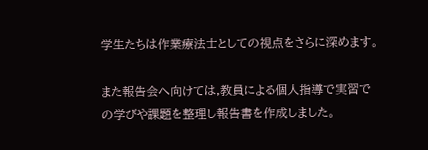学生たちは作業療法士としての視点をさらに深めます。

また報告会へ向けては,教員による個人指導で実習での学びや課題を整理し報告書を作成しました。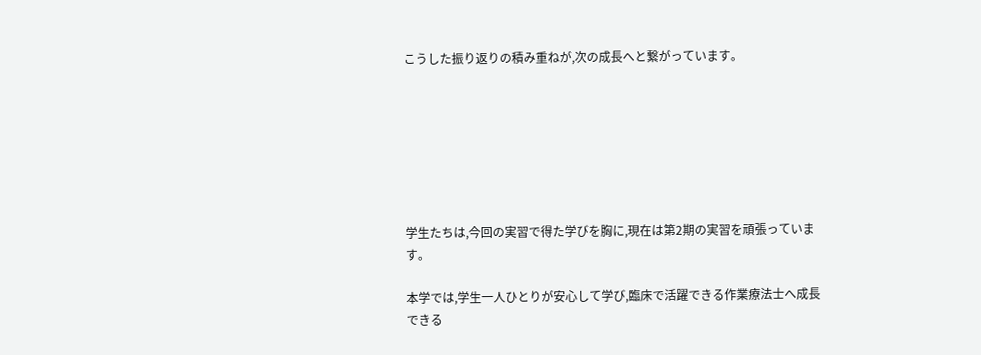こうした振り返りの積み重ねが,次の成長へと繋がっています。







学生たちは,今回の実習で得た学びを胸に,現在は第2期の実習を頑張っています。

本学では,学生一人ひとりが安心して学び,臨床で活躍できる作業療法士へ成長できる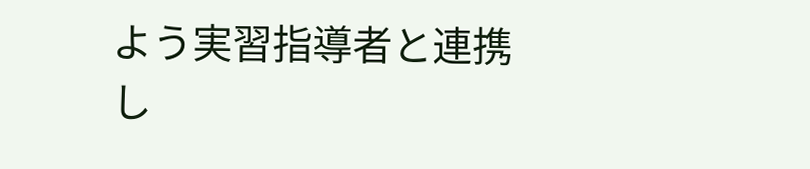よう実習指導者と連携し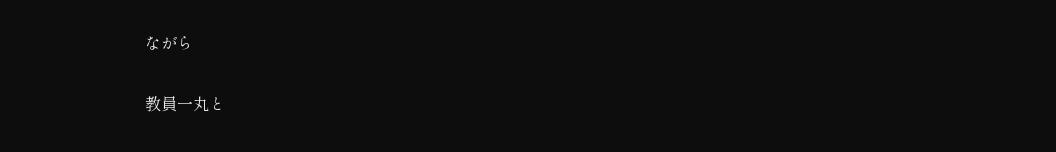ながら

教員一丸と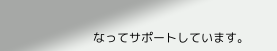なってサポートしています。